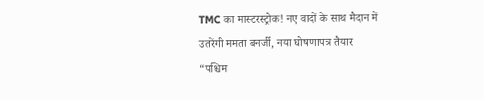TMC का मास्टरस्ट्रोक! नए वादों के साथ मैदान में उतरेंगी ममता बनर्जी, नया घोषणापत्र तैयार
“पश्चिम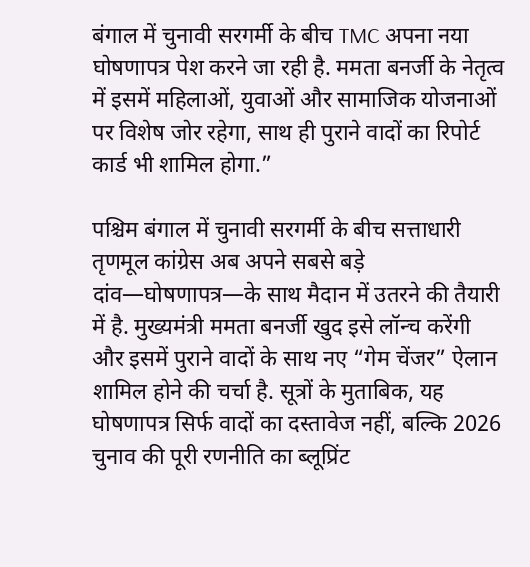बंगाल में चुनावी सरगर्मी के बीच TMC अपना नया घोषणापत्र पेश करने जा रही है. ममता बनर्जी के नेतृत्व में इसमें महिलाओं, युवाओं और सामाजिक योजनाओं पर विशेष जोर रहेगा, साथ ही पुराने वादों का रिपोर्ट कार्ड भी शामिल होगा.”

पश्चिम बंगाल में चुनावी सरगर्मी के बीच सत्ताधारी तृणमूल कांग्रेस अब अपने सबसे बड़े दांव—घोषणापत्र—के साथ मैदान में उतरने की तैयारी में है. मुख्यमंत्री ममता बनर्जी खुद इसे लॉन्च करेंगी और इसमें पुराने वादों के साथ नए “गेम चेंजर” ऐलान शामिल होने की चर्चा है. सूत्रों के मुताबिक, यह घोषणापत्र सिर्फ वादों का दस्तावेज नहीं, बल्कि 2026 चुनाव की पूरी रणनीति का ब्लूप्रिंट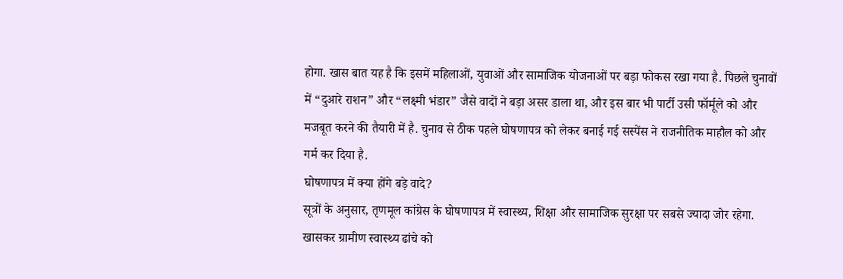होगा. खास बात यह है कि इसमें महिलाओं, युवाओं और सामाजिक योजनाओं पर बड़ा फोकस रखा गया है. पिछले चुनावों में “दुआरे राशन” और “लक्ष्मी भंडार” जैसे वादों ने बड़ा असर डाला था, और इस बार भी पार्टी उसी फॉर्मूले को और मजबूत करने की तैयारी में है. चुनाव से ठीक पहले घोषणापत्र को लेकर बनाई गई सस्पेंस ने राजनीतिक माहौल को और गर्म कर दिया है.
घोषणापत्र में क्या होंगे बड़े वादे?
सूत्रों के अनुसार, तृणमूल कांग्रेस के घोषणापत्र में स्वास्थ्य, शिक्षा और सामाजिक सुरक्षा पर सबसे ज्यादा जोर रहेगा. खासकर ग्रामीण स्वास्थ्य ढांचे को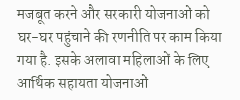मजबूत करने और सरकारी योजनाओं को घर-घर पहुंचाने की रणनीति पर काम किया गया है. इसके अलावा महिलाओं के लिए आर्थिक सहायता योजनाओं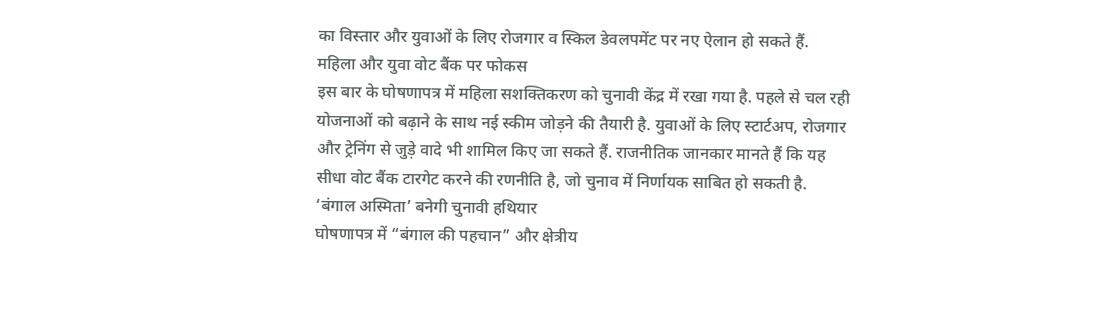का विस्तार और युवाओं के लिए रोजगार व स्किल डेवलपमेंट पर नए ऐलान हो सकते हैं.
महिला और युवा वोट बैंक पर फोकस
इस बार के घोषणापत्र में महिला सशक्तिकरण को चुनावी केंद्र में रखा गया है. पहले से चल रही योजनाओं को बढ़ाने के साथ नई स्कीम जोड़ने की तैयारी है. युवाओं के लिए स्टार्टअप, रोजगार और ट्रेनिंग से जुड़े वादे भी शामिल किए जा सकते हैं. राजनीतिक जानकार मानते हैं कि यह सीधा वोट बैंक टारगेट करने की रणनीति है, जो चुनाव में निर्णायक साबित हो सकती है.
‘बंगाल अस्मिता’ बनेगी चुनावी हथियार
घोषणापत्र में “बंगाल की पहचान” और क्षेत्रीय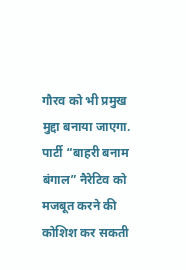गौरव को भी प्रमुख मुद्दा बनाया जाएगा. पार्टी “बाहरी बनाम बंगाल” नैरेटिव को मजबूत करने की कोशिश कर सकती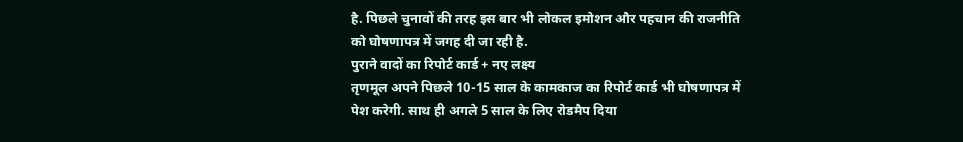है. पिछले चुनावों की तरह इस बार भी लोकल इमोशन और पहचान की राजनीति को घोषणापत्र में जगह दी जा रही है.
पुराने वादों का रिपोर्ट कार्ड + नए लक्ष्य
तृणमूल अपने पिछले 10-15 साल के कामकाज का रिपोर्ट कार्ड भी घोषणापत्र में पेश करेगी. साथ ही अगले 5 साल के लिए रोडमैप दिया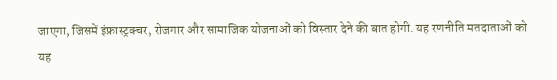जाएगा, जिसमें इंफ्रास्ट्रक्चर, रोजगार और सामाजिक योजनाओं को विस्तार देने की बात होगी. यह रणनीति मतदाताओं को यह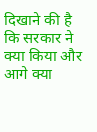दिखाने की है कि सरकार ने क्या किया और आगे क्या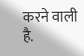करने वाली है.